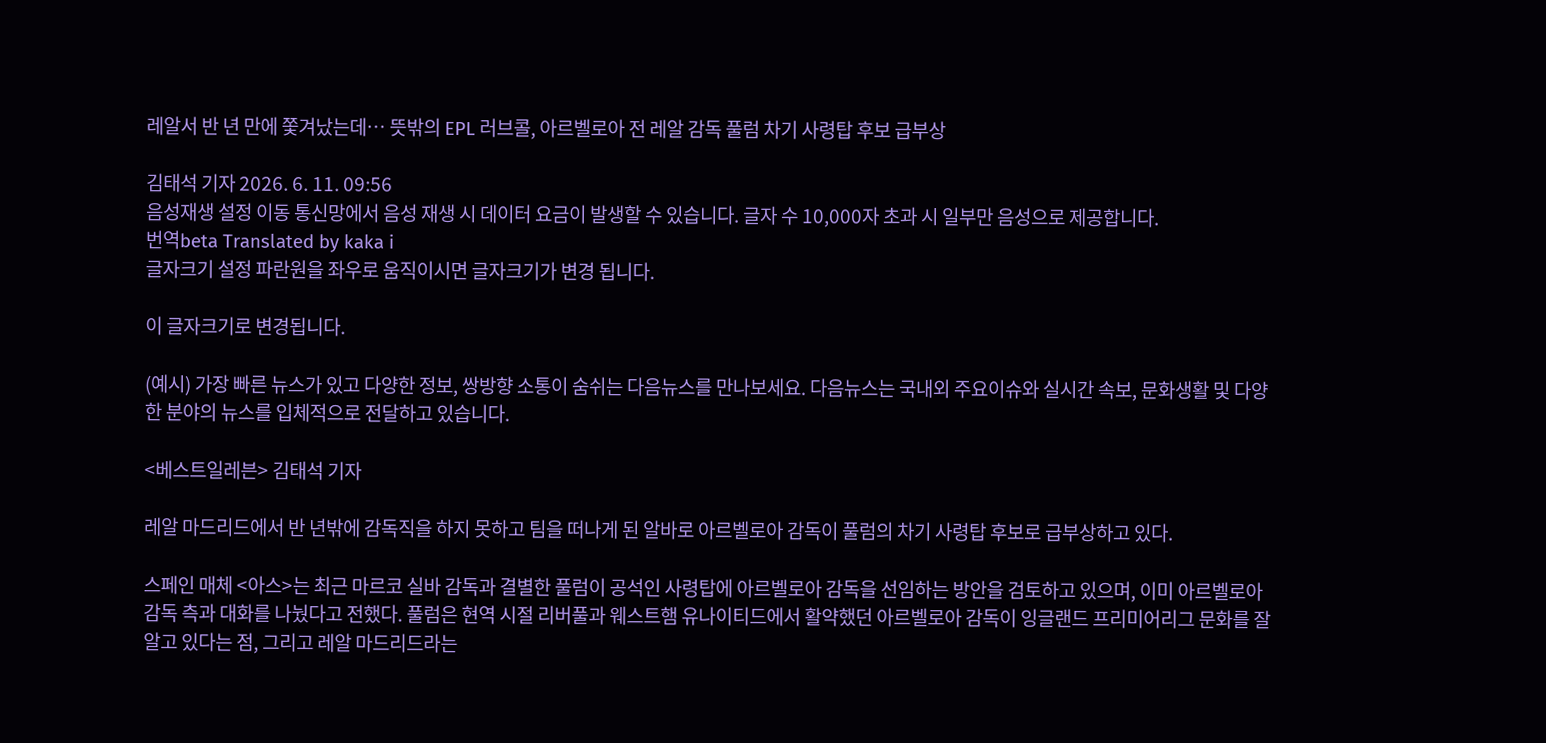레알서 반 년 만에 쫓겨났는데… 뜻밖의 EPL 러브콜, 아르벨로아 전 레알 감독 풀럼 차기 사령탑 후보 급부상

김태석 기자 2026. 6. 11. 09:56
음성재생 설정 이동 통신망에서 음성 재생 시 데이터 요금이 발생할 수 있습니다. 글자 수 10,000자 초과 시 일부만 음성으로 제공합니다.
번역beta Translated by kaka i
글자크기 설정 파란원을 좌우로 움직이시면 글자크기가 변경 됩니다.

이 글자크기로 변경됩니다.

(예시) 가장 빠른 뉴스가 있고 다양한 정보, 쌍방향 소통이 숨쉬는 다음뉴스를 만나보세요. 다음뉴스는 국내외 주요이슈와 실시간 속보, 문화생활 및 다양한 분야의 뉴스를 입체적으로 전달하고 있습니다.

<베스트일레븐> 김태석 기자

레알 마드리드에서 반 년밖에 감독직을 하지 못하고 팀을 떠나게 된 알바로 아르벨로아 감독이 풀럼의 차기 사령탑 후보로 급부상하고 있다.

스페인 매체 <아스>는 최근 마르코 실바 감독과 결별한 풀럼이 공석인 사령탑에 아르벨로아 감독을 선임하는 방안을 검토하고 있으며, 이미 아르벨로아 감독 측과 대화를 나눴다고 전했다. 풀럼은 현역 시절 리버풀과 웨스트햄 유나이티드에서 활약했던 아르벨로아 감독이 잉글랜드 프리미어리그 문화를 잘 알고 있다는 점, 그리고 레알 마드리드라는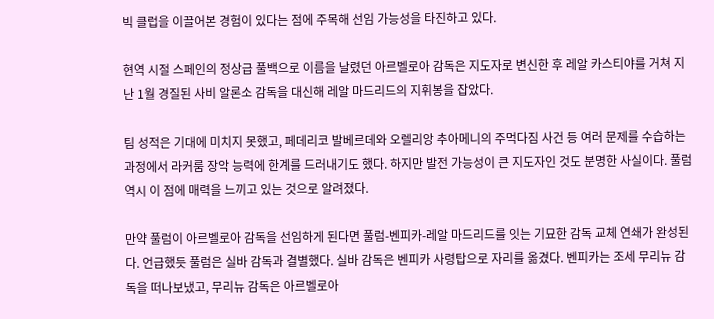빅 클럽을 이끌어본 경험이 있다는 점에 주목해 선임 가능성을 타진하고 있다.

현역 시절 스페인의 정상급 풀백으로 이름을 날렸던 아르벨로아 감독은 지도자로 변신한 후 레알 카스티야를 거쳐 지난 1월 경질된 사비 알론소 감독을 대신해 레알 마드리드의 지휘봉을 잡았다.

팀 성적은 기대에 미치지 못했고, 페데리코 발베르데와 오렐리앙 추아메니의 주먹다짐 사건 등 여러 문제를 수습하는 과정에서 라커룸 장악 능력에 한계를 드러내기도 했다. 하지만 발전 가능성이 큰 지도자인 것도 분명한 사실이다. 풀럼 역시 이 점에 매력을 느끼고 있는 것으로 알려졌다.

만약 풀럼이 아르벨로아 감독을 선임하게 된다면 풀럼-벤피카-레알 마드리드를 잇는 기묘한 감독 교체 연쇄가 완성된다. 언급했듯 풀럼은 실바 감독과 결별했다. 실바 감독은 벤피카 사령탑으로 자리를 옮겼다. 벤피카는 조세 무리뉴 감독을 떠나보냈고, 무리뉴 감독은 아르벨로아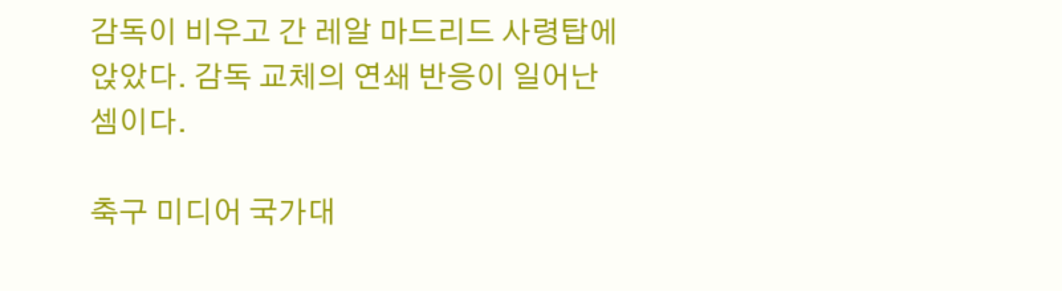감독이 비우고 간 레알 마드리드 사령탑에 앉았다. 감독 교체의 연쇄 반응이 일어난 셈이다.

축구 미디어 국가대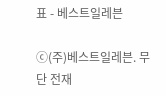표 - 베스트일레븐

ⓒ(주)베스트일레븐. 무단 전재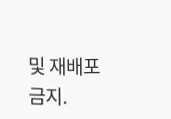및 재배포 금지.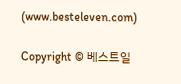(www.besteleven.com)

Copyright © 베스트일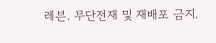레븐. 무단전재 및 재배포 금지.